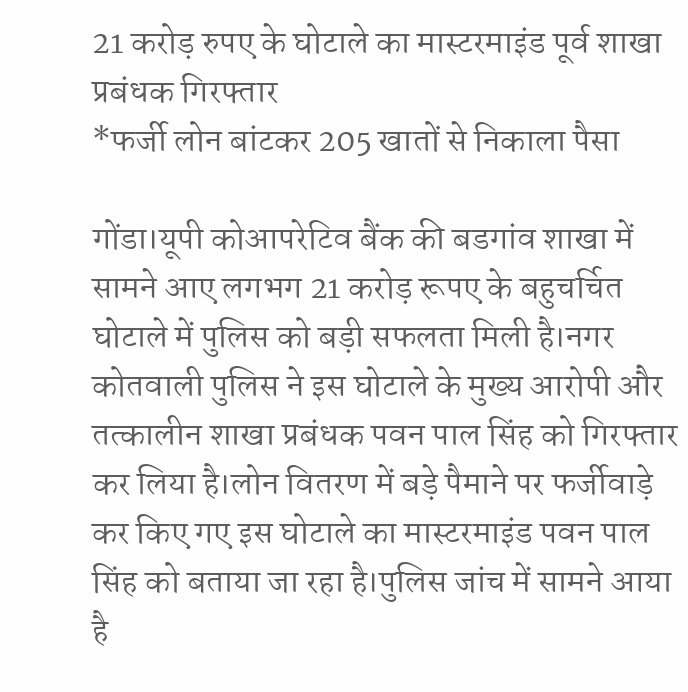21 करोड़ रुपए के घोटाले का मास्टरमाइंड पूर्व शाखा प्रबंधक गिरफ्तार
*फर्जी लोन बांटकर 205 खातों से निकाला पैसा

गोंडा।यूपी कोआपरेटिव बैंक की बडगांव शाखा में सामने आए लगभग 21 करोड़ रूपए के बहुचर्चित घोटाले में पुलिस को बड़ी सफलता मिली है।नगर कोतवाली पुलिस ने इस घोटाले के मुख्य आरोपी और तत्कालीन शाखा प्रबंधक पवन पाल सिंह को गिरफ्तार कर लिया है।लोन वितरण में बड़े पैमाने पर फर्जीवाड़े कर किए गए इस घोटाले का मास्टरमाइंड पवन पाल सिंह को बताया जा रहा है।पुलिस जांच में सामने आया है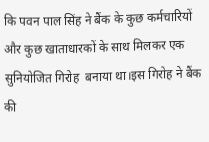कि पवन पाल सिंह ने बैंक के कुछ कर्मचारियों और कुछ खाताधारकों के साथ मिलकर एक सुनियोजित गिरोह  बनाया था।इस गिरोह ने बैंक की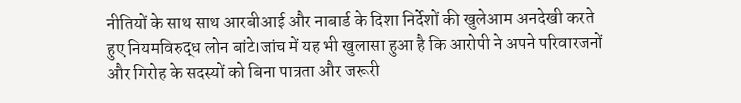नीतियों के साथ साथ आरबीआई और नाबार्ड के दिशा निर्देशों की खुलेआम अनदेखी करते हुए नियमविरुद्ध लोन बांटे।जांच में यह भी खुलासा हुआ है कि आरोपी ने अपने परिवारजनों और गिरोह के सदस्यों को बिना पात्रता और जरूरी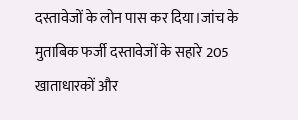दस्तावेजों के लोन पास कर दिया।जांच के मुताबिक फर्जी दस्तावेजों के सहारे 205 खाताधारकों और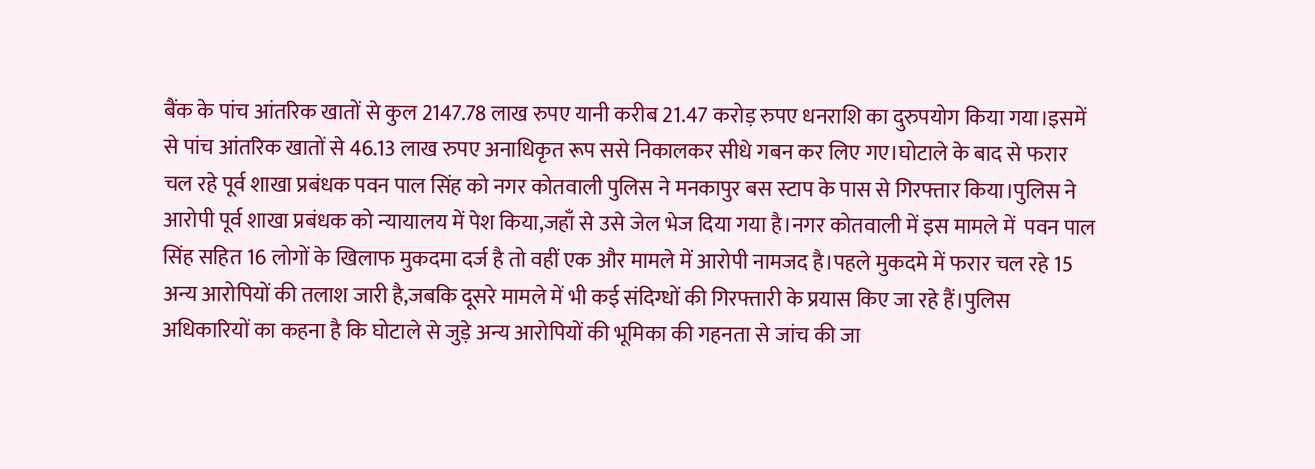बैंक के पांच आंतरिक खातों से कुल 2147.78 लाख रुपए यानी करीब 21.47 करोड़ रुपए धनराशि का दुरुपयोग किया गया।इसमें से पांच आंतरिक खातों से 46.13 लाख रुपए अनाधिकृत रूप ससे निकालकर सीधे गबन कर लिए गए।घोटाले के बाद से फरार चल रहे पूर्व शाखा प्रबंधक पवन पाल सिंह को नगर कोतवाली पुलिस ने मनकापुर बस स्टाप के पास से गिरफ्तार किया।पुलिस ने आरोपी पूर्व शाखा प्रबंधक को न्यायालय में पेश किया,जहाँ से उसे जेल भेज दिया गया है।नगर कोतवाली में इस मामले में  पवन पाल सिंह सहित 16 लोगों के खिलाफ मुकदमा दर्ज है तो वहीं एक और मामले में आरोपी नामजद है।पहले मुकदमे में फरार चल रहे 15 अन्य आरोपियों की तलाश जारी है,जबकि दूसरे मामले में भी कई संदिग्धों की गिरफ्तारी के प्रयास किए जा रहे हैं।पुलिस अधिकारियों का कहना है कि घोटाले से जुड़े अन्य आरोपियों की भूमिका की गहनता से जांच की जा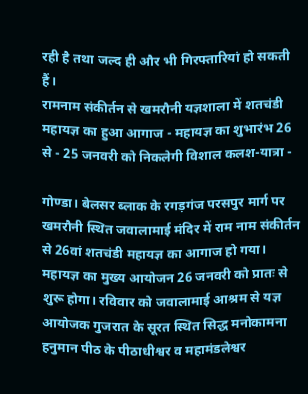रही है तथा जल्द ही और भी गिरफ्तारियां हो सकती हैं।
रामनाम संकीर्तन से खमरौनी यज्ञशाला में शतचंडी महायज्ञ का हुआ आगाज - महायज्ञ का शुभारंभ 26 से - 25 जनवरी को निकलेगी विशाल कलश-यात्रा -

गोण्डा। बेलसर ब्लाक के रगड़गंज परसपुर मार्ग पर खमरौनी स्थित जवालामाई मंदिर में राम नाम संकीर्तन से 26वां शतचंडी महायज्ञ का आगाज हो गया। महायज्ञ का मुख्य आयोजन 26 जनवरी को प्रातः से शुरू होगा। रविवार को जवालामाई आश्रम से यज्ञ आयोजक गुजरात के सूरत स्थित सिद्ध मनोकामना हनुमान पीठ के पीठाधीश्वर व महामंडलेश्वर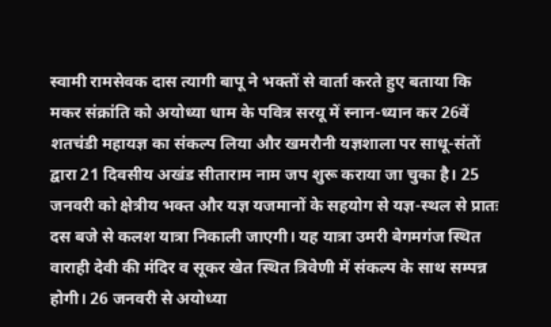स्वामी रामसेवक दास त्यागी बापू ने भक्तों से वार्ता करते हुए बताया कि मकर संक्रांति को अयोध्या धाम के पवित्र सरयू में स्नान-ध्यान कर 26वें शतचंडी महायज्ञ का संकल्प लिया और खमरौनी यज्ञशाला पर साधू-संतों द्वारा 21 दिवसीय अखंड सीताराम नाम जप शुरू कराया जा चुका है। 25 जनवरी को क्षेत्रीय भक्त और यज्ञ यजमानों के सहयोग से यज्ञ-स्थल से प्रातः दस बजे से कलश यात्रा निकाली जाएगी। यह यात्रा उमरी बेगमगंज स्थित वाराही देवी की मंदिर व सूकर खेत स्थित त्रिवेणी में संकल्प के साथ सम्पन्न होगी। 26 जनवरी से अयोध्या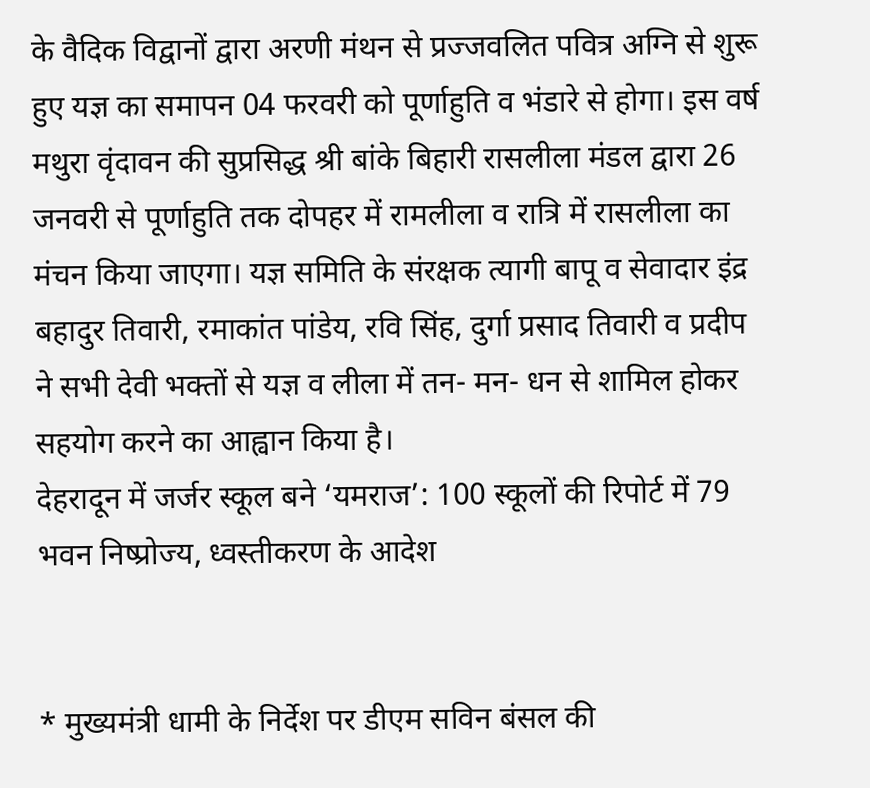के वैदिक विद्वानों द्वारा अरणी मंथन से प्रज्जवलित पवित्र अग्नि से शुरू हुए यज्ञ का समापन 04 फरवरी को पूर्णाहुति व भंडारे से होगा। इस वर्ष मथुरा वृंदावन की सुप्रसिद्ध श्री बांके बिहारी रासलीला मंडल द्वारा 26 जनवरी से पूर्णाहुति तक दोपहर में रामलीला व रात्रि में रासलीला का मंचन किया जाएगा। यज्ञ समिति के संरक्षक त्यागी बापू व सेवादार इंद्र बहादुर तिवारी, रमाकांत पांडेय, रवि सिंह, दुर्गा प्रसाद तिवारी व प्रदीप ने सभी देवी भक्तों से यज्ञ व लीला में तन- मन- धन से शामिल होकर सहयोग करने का आह्वान किया है।
देहरादून में जर्जर स्कूल बने ‘यमराज’: 100 स्कूलों की रिपोर्ट में 79 भवन निष्प्रोज्य, ध्वस्तीकरण के आदेश


* मुख्यमंत्री धामी के निर्देश पर डीएम सविन बंसल की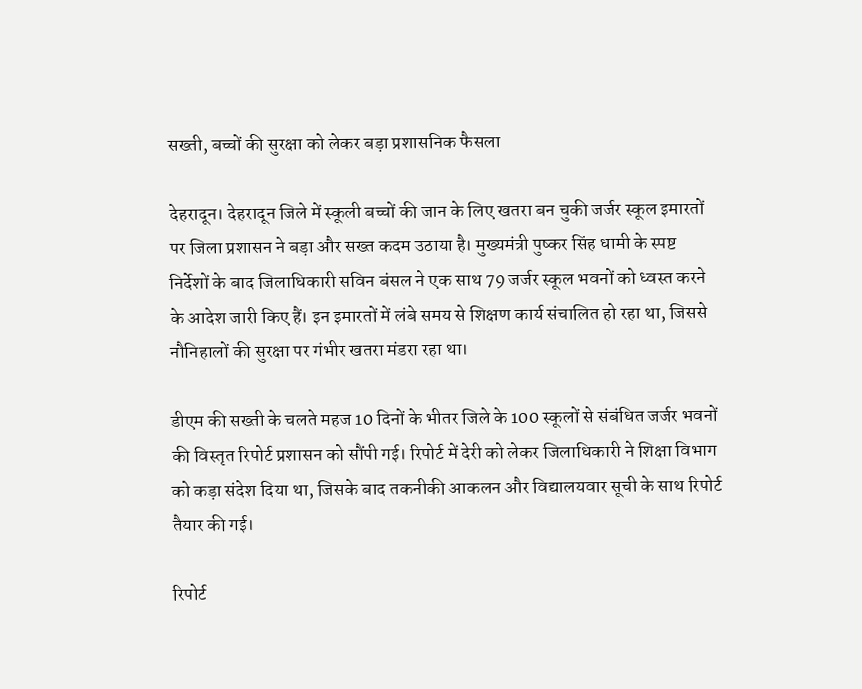सख्ती, बच्चों की सुरक्षा को लेकर बड़ा प्रशासनिक फैसला

देहरादून। देहरादून जिले में स्कूली बच्चों की जान के लिए खतरा बन चुकी जर्जर स्कूल इमारतों पर जिला प्रशासन ने बड़ा और सख्त कदम उठाया है। मुख्यमंत्री पुष्कर सिंह धामी के स्पष्ट निर्देशों के बाद जिलाधिकारी सविन बंसल ने एक साथ 79 जर्जर स्कूल भवनों को ध्वस्त करने के आदेश जारी किए हैं। इन इमारतों में लंबे समय से शिक्षण कार्य संचालित हो रहा था, जिससे नौनिहालों की सुरक्षा पर गंभीर खतरा मंडरा रहा था।

डीएम की सख्ती के चलते महज 10 दिनों के भीतर जिले के 100 स्कूलों से संबंधित जर्जर भवनों की विस्तृत रिपोर्ट प्रशासन को सौंपी गई। रिपोर्ट में देरी को लेकर जिलाधिकारी ने शिक्षा विभाग को कड़ा संदेश दिया था, जिसके बाद तकनीकी आकलन और विद्यालयवार सूची के साथ रिपोर्ट तैयार की गई।

रिपोर्ट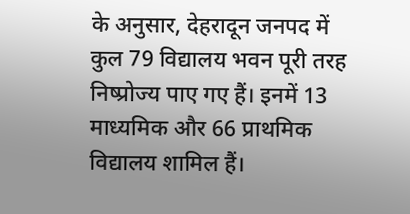के अनुसार, देहरादून जनपद में कुल 79 विद्यालय भवन पूरी तरह निष्प्रोज्य पाए गए हैं। इनमें 13 माध्यमिक और 66 प्राथमिक विद्यालय शामिल हैं।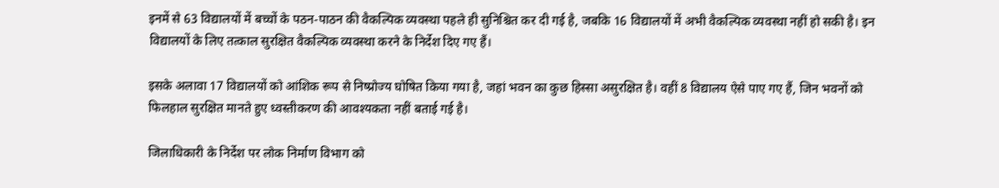इनमें से 63 विद्यालयों में बच्चों के पठन-पाठन की वैकल्पिक व्यवस्था पहले ही सुनिश्चित कर दी गई है, जबकि 16 विद्यालयों में अभी वैकल्पिक व्यवस्था नहीं हो सकी है। इन विद्यालयों के लिए तत्काल सुरक्षित वैकल्पिक व्यवस्था करने के निर्देश दिए गए हैं।

इसके अलावा 17 विद्यालयों को आंशिक रूप से निष्प्रोज्य घोषित किया गया है, जहां भवन का कुछ हिस्सा असुरक्षित है। वहीं 8 विद्यालय ऐसे पाए गए हैं, जिन भवनों को फिलहाल सुरक्षित मानते हुए ध्वस्तीकरण की आवश्यकता नहीं बताई गई है।

जिलाधिकारी के निर्देश पर लोक निर्माण विभाग को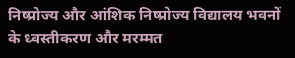निष्प्रोज्य और आंशिक निष्प्रोज्य विद्यालय भवनों के ध्वस्तीकरण और मरम्मत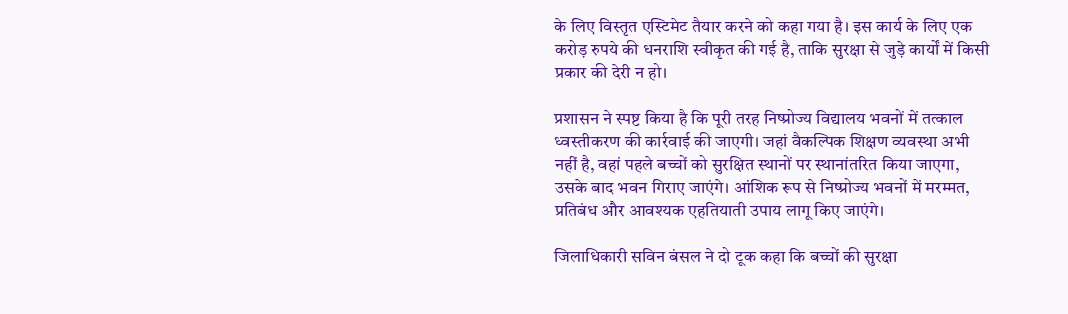के लिए विस्तृत एस्टिमेट तैयार करने को कहा गया है। इस कार्य के लिए एक करोड़ रुपये की धनराशि स्वीकृत की गई है, ताकि सुरक्षा से जुड़े कार्यों में किसी प्रकार की देरी न हो।

प्रशासन ने स्पष्ट किया है कि पूरी तरह निष्प्रोज्य विद्यालय भवनों में तत्काल ध्वस्तीकरण की कार्रवाई की जाएगी। जहां वैकल्पिक शिक्षण व्यवस्था अभी नहीं है, वहां पहले बच्चों को सुरक्षित स्थानों पर स्थानांतरित किया जाएगा, उसके बाद भवन गिराए जाएंगे। आंशिक रूप से निष्प्रोज्य भवनों में मरम्मत, प्रतिबंध और आवश्यक एहतियाती उपाय लागू किए जाएंगे।

जिलाधिकारी सविन बंसल ने दो टूक कहा कि बच्चों की सुरक्षा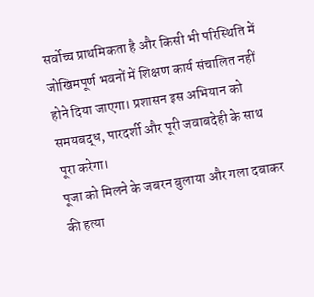सर्वोच्च प्राथमिकता है और किसी भी परिस्थिति में जोखिमपूर्ण भवनों में शिक्षण कार्य संचालित नहीं होने दिया जाएगा। प्रशासन इस अभियान को समयबद्ध, पारदर्शी और पूरी जवाबदेही के साथ पूरा करेगा।
पूजा को मिलने के जबरन बुलाया और गला दबाकर की हत्या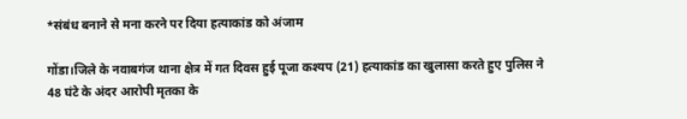*संबंध बनाने से मना करने पर दिया हत्याकांड को अंजाम

गोंडा।जिले के नवाबगंज थाना क्षेत्र में गत दिवस हुई पूजा कश्यप (21) हत्याकांड का खुलासा करते हुए पुलिस ने 48 घंटे के अंदर आरोपी मृतका के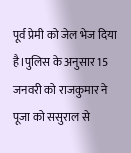पूर्व प्रेमी को जेल भेज दिया है।पुलिस के अनुसार 15 जनवरी को राजकुमार ने पूजा को ससुराल से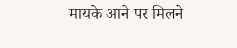मायके आने पर मिलने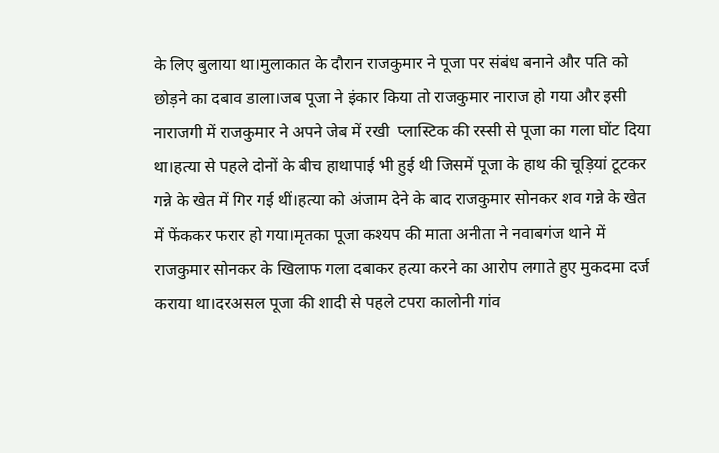के लिए बुलाया था।मुलाकात के दौरान राजकुमार ने पूजा पर संबंध बनाने और पति को छोड़ने का दबाव डाला।जब पूजा ने इंकार किया तो राजकुमार नाराज हो गया और इसी नाराजगी में राजकुमार ने अपने जेब में रखी  प्लास्टिक की रस्सी से पूजा का गला घोंट दिया था।हत्या से पहले दोनों के बीच हाथापाई भी हुई थी जिसमें पूजा के हाथ की चूड़ियां टूटकर गन्ने के खेत में गिर गई थीं।हत्या को अंजाम देने के बाद राजकुमार सोनकर शव गन्ने के खेत में फेंककर फरार हो गया।मृतका पूजा कश्यप की माता अनीता ने नवाबगंज थाने में राजकुमार सोनकर के खिलाफ गला दबाकर हत्या करने का आरोप लगाते हुए मुकदमा दर्ज कराया था।दरअसल पूजा की शादी से पहले टपरा कालोनी गांव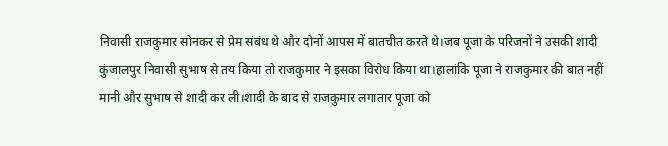निवासी राजकुमार सोनकर से प्रेम संबंध थे और दोनों आपस में बातचीत करते थे।जब पूजा के परिजनों ने उसकी शादी कुंजालपुर निवासी सुभाष से तय किया तो राजकुमार ने इसका विरोध किया था।हालांकि पूजा ने राजकुमार की बात नहीं मानी और सुभाष से शादी कर ली।शादी के बाद से राजकुमार लगातार पूजा को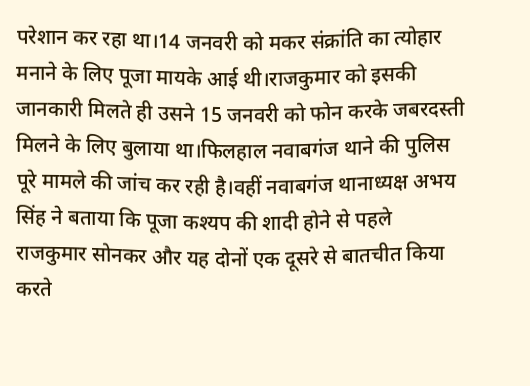परेशान कर रहा था।14 जनवरी को मकर संक्रांति का त्योहार मनाने के लिए पूजा मायके आई थी।राजकुमार को इसकी जानकारी मिलते ही उसने 15 जनवरी को फोन करके जबरदस्ती मिलने के लिए बुलाया था।फिलहाल नवाबगंज थाने की पुलिस पूरे मामले की जांच कर रही है।वहीं नवाबगंज थानाध्यक्ष अभय सिंह ने बताया कि पूजा कश्यप की शादी होने से पहले राजकुमार सोनकर और यह दोनों एक दूसरे से बातचीत किया करते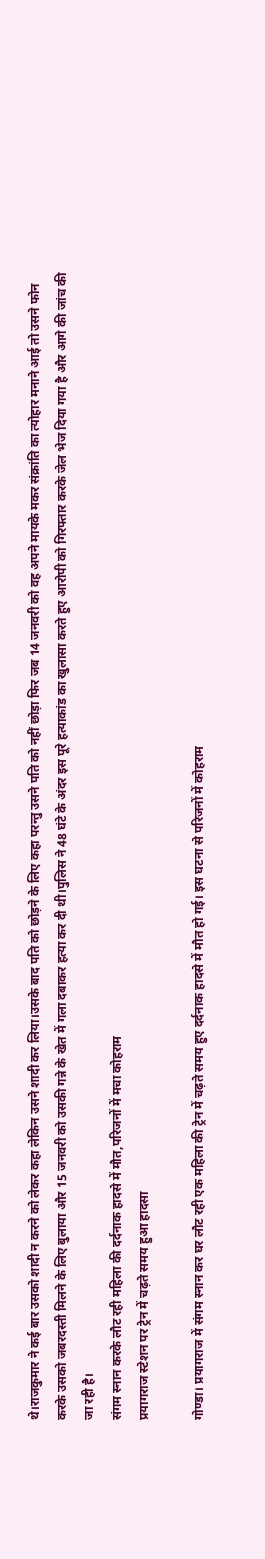थे।राजकुमार ने कई बार उसको शादी न करने को लेकर कहा लेकिन उसने शादी कर लिया।उसके बाद पति को छोड़ने के लिए कहा परन्तु उसने पति को नहीं छोड़ा फिर जब 14 जनवरी को वह अपने मायके मकर संक्रांति का त्योहार मनाने आई तो उसने फोन करके उसको जबरदस्ती मिलने के लिए बुलाया और 15 जनवरी को उसकी गन्ने के खेत में गला दबाकर हत्या कर दी थी।पुलिस ने 48 घंटे के अंदर इस पूरे हत्याकांड का खुलासा करते हुए आरोपी को गिरफ्तार करके जेल भेज दिया गया है और आगे की जांच की जा रही है।
संगम स्नान करके लौट रही महिला की दर्दनाक हादसे में मौत,परिजनों में मचा कोहराम
प्रयागराज स्टेशन पर ट्रेन में चढ़ते समय हुआ हादसा

गोण्डा। प्रयागराज में संगम स्नान कर घर लौट रही एक महिला की ट्रेन में चढ़ते समय हुए दर्दनाक हादसे में मौत हो गई। इस घटना से परिजनों में कोहराम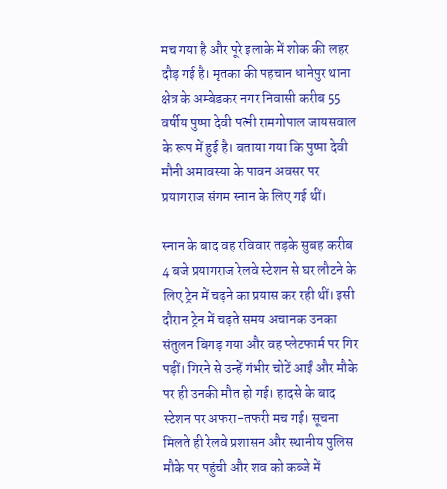मच गया है और पूरे इलाके में शोक की लहर दौड़ गई है। मृतका की पहचान धानेपुर थाना क्षेत्र के अम्बेडकर नगर निवासी करीब 55 वर्षीय पुष्पा देवी पत्नी रामगोपाल जायसवाल के रूप में हुई है। बताया गया कि पुष्पा देवी मौनी अमावस्या के पावन अवसर पर प्रयागराज संगम स्नान के लिए गई थीं।

स्नान के बाद वह रविवार तड़के सुबह करीब 4 बजे प्रयागराज रेलवे स्टेशन से घर लौटने के लिए ट्रेन में चढ़ने का प्रयास कर रही थीं। इसी दौरान ट्रेन में चढ़ते समय अचानक उनका संतुलन बिगड़ गया और वह प्लेटफार्म पर गिर पड़ीं। गिरने से उन्हें गंभीर चोटें आईं और मौके पर ही उनकी मौत हो गई। हादसे के बाद स्टेशन पर अफरा-तफरी मच गई। सूचना मिलते ही रेलवे प्रशासन और स्थानीय पुलिस मौके पर पहुंची और शव को कब्जे में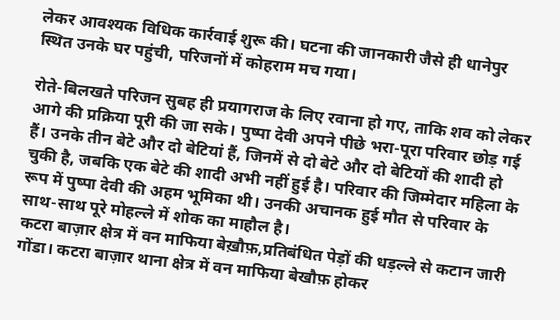लेकर आवश्यक विधिक कार्रवाई शुरू की। घटना की जानकारी जैसे ही धानेपुर स्थित उनके घर पहुंची, परिजनों में कोहराम मच गया।

रोते-बिलखते परिजन सुबह ही प्रयागराज के लिए रवाना हो गए, ताकि शव को लेकर आगे की प्रक्रिया पूरी की जा सके। पुष्पा देवी अपने पीछे भरा-पूरा परिवार छोड़ गई हैं। उनके तीन बेटे और दो बेटियां हैं, जिनमें से दो बेटे और दो बेटियों की शादी हो चुकी है, जबकि एक बेटे की शादी अभी नहीं हुई है। परिवार की जिम्मेदार महिला के रूप में पुष्पा देवी की अहम भूमिका थी। उनकी अचानक हुई मौत से परिवार के साथ-साथ पूरे मोहल्ले में शोक का माहौल है।
कटरा बाज़ार क्षेत्र में वन माफिया बेख़ौफ़,प्रतिबंधित पेड़ों की धड़ल्ले से कटान जारी
गोंडा। कटरा बाज़ार थाना क्षेत्र में वन माफिया बेखौफ़ होकर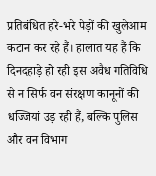प्रतिबंधित हरे-भरे पेड़ों की खुलेआम कटान कर रहे हैं। हालात यह हैं कि दिनदहाड़े हो रही इस अवैध गतिविधि से न सिर्फ वन संरक्षण कानूनों की धज्जियां उड़ रही हैं, बल्कि पुलिस और वन विभाग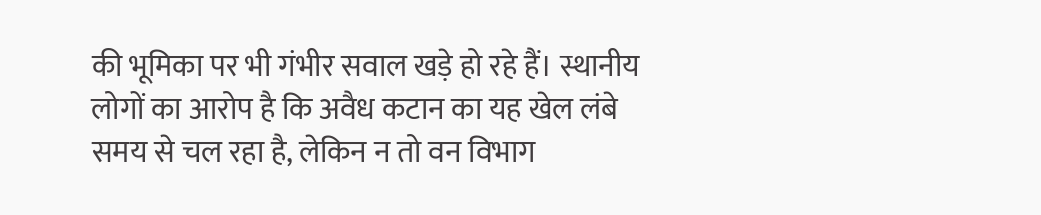की भूमिका पर भी गंभीर सवाल खड़े हो रहे हैं। स्थानीय लोगों का आरोप है कि अवैध कटान का यह खेल लंबे समय से चल रहा है, लेकिन न तो वन विभाग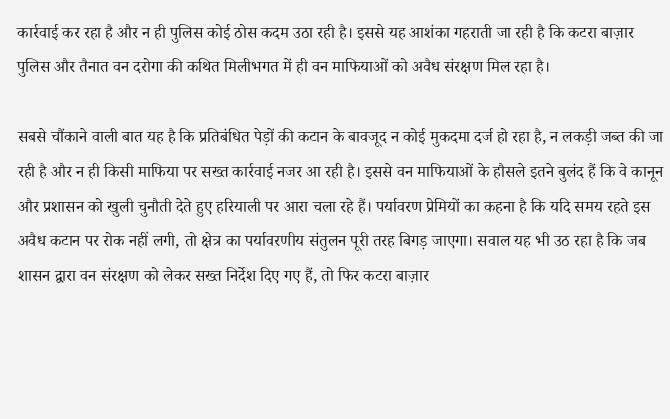कार्रवाई कर रहा है और न ही पुलिस कोई ठोस कदम उठा रही है। इससे यह आशंका गहराती जा रही है कि कटरा बाज़ार पुलिस और तैनात वन दरोगा की कथित मिलीभगत में ही वन माफियाओं को अवैध संरक्षण मिल रहा है।

सबसे चौंकाने वाली बात यह है कि प्रतिबंधित पेड़ों की कटान के बावजूद न कोई मुकदमा दर्ज हो रहा है, न लकड़ी जब्त की जा रही है और न ही किसी माफिया पर सख्त कार्रवाई नजर आ रही है। इससे वन माफियाओं के हौसले इतने बुलंद हैं कि वे कानून और प्रशासन को खुली चुनौती देते हुए हरियाली पर आरा चला रहे हैं। पर्यावरण प्रेमियों का कहना है कि यदि समय रहते इस अवैध कटान पर रोक नहीं लगी, तो क्षेत्र का पर्यावरणीय संतुलन पूरी तरह बिगड़ जाएगा। सवाल यह भी उठ रहा है कि जब शासन द्वारा वन संरक्षण को लेकर सख्त निर्देश दिए गए हैं, तो फिर कटरा बाज़ार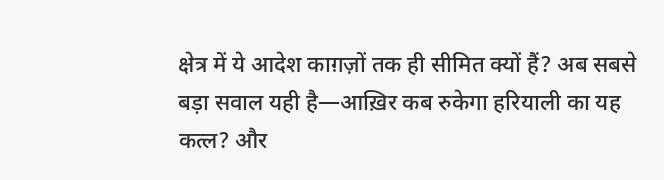क्षेत्र में ये आदेश काग़ज़ों तक ही सीमित क्यों हैं? अब सबसे बड़ा सवाल यही है—आख़िर कब रुकेगा हरियाली का यह कत्ल? और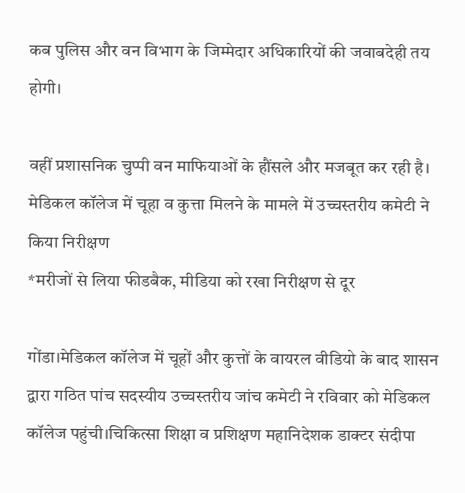कब पुलिस और वन विभाग के जिम्मेदार अधिकारियों की जवाबदेही तय होगी।

वहीं प्रशासनिक चुप्पी वन माफियाओं के हौंसले और मजबूत कर रही है।
मेडिकल कॉलेज में चूहा व कुत्ता मिलने के मामले में उच्चस्तरीय कमेटी ने किया निरीक्षण
*मरीजों से लिया फीडबैक, मीडिया को रखा निरीक्षण से दूर

गोंडा।मेडिकल कॉलेज में चूहों और कुत्तों के वायरल वीडियो के बाद शासन द्वारा गठित पांच सदस्यीय उच्चस्तरीय जांच कमेटी ने रविवार को मेडिकल कॉलेज पहुंची।चिकित्सा शिक्षा व प्रशिक्षण महानिदेशक डाक्टर संदीपा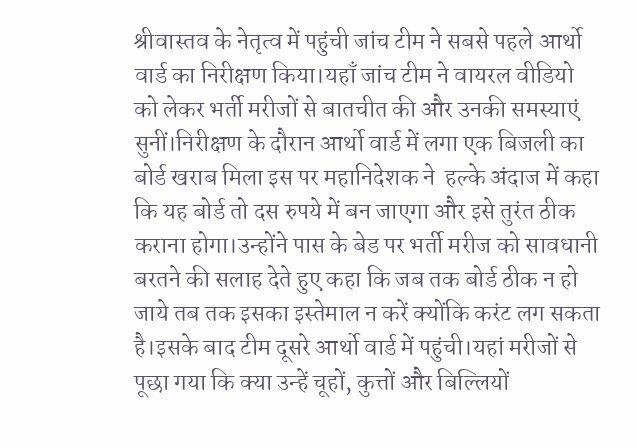श्रीवास्तव के नेतृत्व में पहुंची जांच टीम ने सबसे पहले आर्थो वार्ड का निरीक्षण किया।यहाँ जांच टीम ने वायरल वीडियो को लेकर भर्ती मरीजों से बातचीत की और उनकी समस्याएं सुनीं।निरीक्षण के दौरान आर्थो वार्ड में लगा एक बिजली का बोर्ड खराब मिला इस पर महानिदेशक ने  हल्के अंदाज में कहा कि यह बोर्ड तो दस रुपये में बन जाएगा और इसे तुरंत ठीक कराना होगा।उन्होंने पास के बेड पर भर्ती मरीज को सावधानी बरतने की सलाह देते हुए कहा कि जब तक बोर्ड ठीक न हो जाये तब तक इसका इस्तेमाल न करें क्योंकि करंट लग सकता है।इसके बाद टीम दूसरे आर्थो वार्ड में पहुंची।यहां मरीजों से पूछा गया कि क्या उन्हें चूहों, कुत्तों और बिल्लियों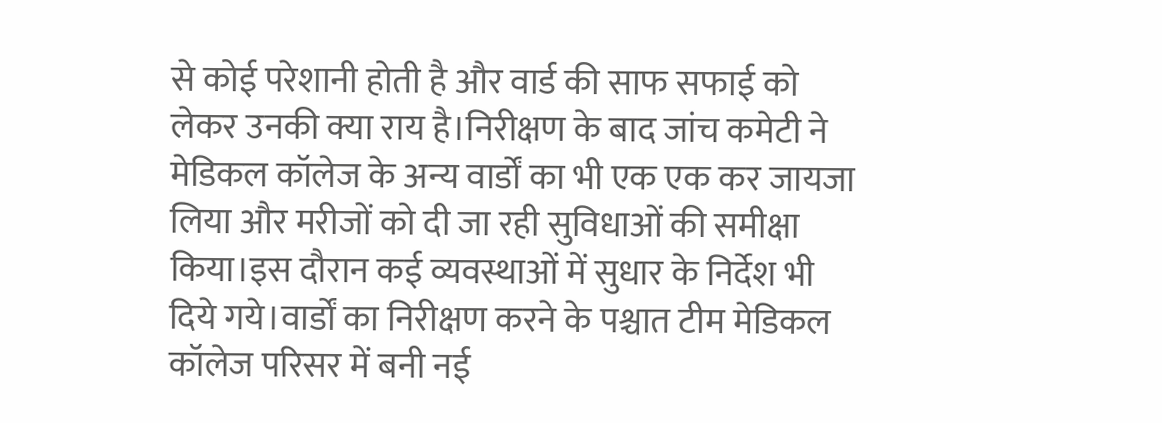से कोई परेशानी होती है और वार्ड की साफ सफाई को लेकर उनकी क्या राय है।निरीक्षण के बाद जांच कमेटी ने मेडिकल कॉलेज के अन्य वार्डों का भी एक एक कर जायजा लिया और मरीजों को दी जा रही सुविधाओं की समीक्षा किया।इस दौरान कई व्यवस्थाओं में सुधार के निर्देश भी दिये गये।वार्डों का निरीक्षण करने के पश्चात टीम मेडिकल कॉलेज परिसर में बनी नई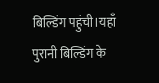बिल्डिंग पहुंची।यहाँ पुरानी बिल्डिंग के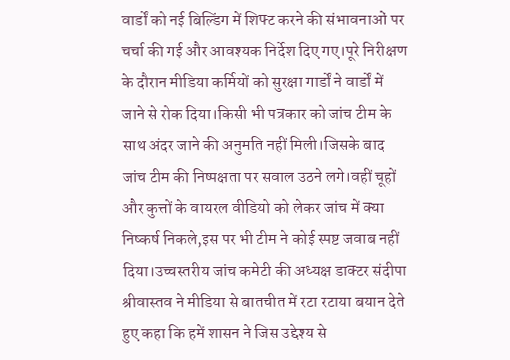वार्डों को नई बिल्डिंग में शिफ्ट करने की संभावनाओं पर चर्चा की गई और आवश्यक निर्देश दिए गए।पूरे निरीक्षण के दौरान मीडिया कर्मियों को सुरक्षा गार्डों ने वार्डों में जाने से रोक दिया।किसी भी पत्रकार को जांच टीम के साथ अंदर जाने की अनुमति नहीं मिली।जिसके बाद जांच टीम की निष्पक्षता पर सवाल उठने लगे।वहीं चूहों और कुत्तों के वायरल वीडियो को लेकर जांच में क्या निष्कर्ष निकले,इस पर भी टीम ने कोई स्पष्ट जवाब नहीं दिया।उच्चस्तरीय जांच कमेटी की अध्यक्ष डाक्टर संदीपा श्रीवास्तव ने मीडिया से बातचीत में रटा रटाया बयान देते हुए कहा कि हमें शासन ने जिस उद्देश्य से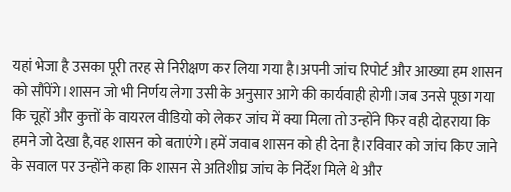यहां भेजा है उसका पूरी तरह से निरीक्षण कर लिया गया है।अपनी जांच रिपोर्ट और आख्या हम शासन को सौंपेंगे।शासन जो भी निर्णय लेगा उसी के अनुसार आगे की कार्यवाही होगी।जब उनसे पूछा गया कि चूहों और कुत्तों के वायरल वीडियो को लेकर जांच में क्या मिला तो उन्होंने फिर वही दोहराया कि हमने जो देखा है,वह शासन को बताएंगे।हमें जवाब शासन को ही देना है।रविवार को जांच किए जाने के सवाल पर उन्होंने कहा कि शासन से अतिशीघ्र जांच के निर्देश मिले थे और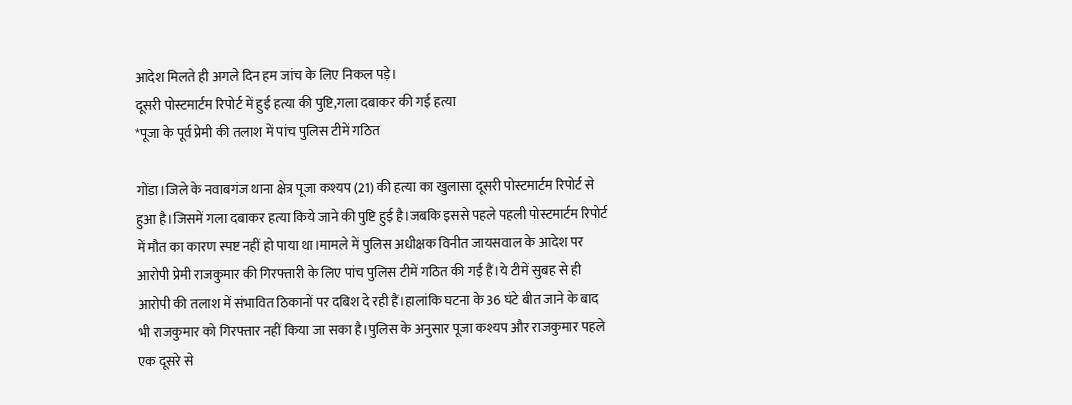आदेश मिलते ही अगले दिन हम जांच के लिए निकल पड़े।
दूसरी पोस्टमार्टम रिपोर्ट में हुई हत्या की पुष्टि,गला दबाकर की गई हत्या
*पूजा के पूर्व प्रेमी की तलाश में पांच पुलिस टीमें गठित

गोंडा।जिले के नवाबगंज थाना क्षेत्र पूजा कश्यप (21) की हत्या का खुलासा दूसरी पोस्टमार्टम रिपोर्ट से हुआ है।जिसमें गला दबाकर हत्या किये जाने की पुष्टि हुई है।जबकि इससे पहले पहली पोस्टमार्टम रिपोर्ट में मौत का कारण स्पष्ट नहीं हो पाया था।मामले में पुलिस अधीक्षक विनीत जायसवाल के आदेश पर आरोपी प्रेमी राजकुमार की गिरफ्तारी के लिए पांच पुलिस टीमें गठित की गई हैं।ये टीमें सुबह से ही आरोपी की तलाश में संभावित ठिकानों पर दबिश दे रही हैं।हालांकि घटना के 36 घंटे बीत जाने के बाद भी राजकुमार को गिरफ्तार नहीं किया जा सका है।पुलिस के अनुसार पूजा कश्यप और राजकुमार पहले एक दूसरे से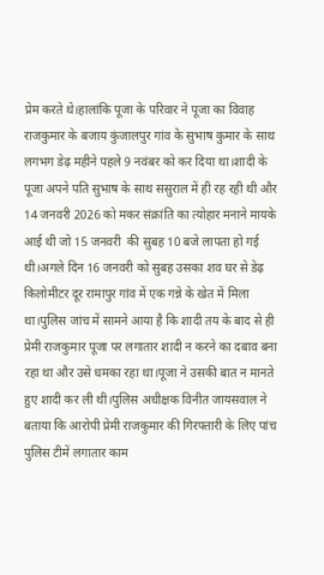प्रेम करते थे।हालांकि पूजा के परिवार ने पूजा का विवाह राजकुमार के बजाय कुंजालपुर गांव के सुभाष कुमार के साथ लगभग डेढ़ महीने पहले 9 नवंबर को कर दिया था।शादी के पूजा अपने पति सुभाष के साथ ससुराल में ही रह रही थी और 14 जनवरी 2026 को मकर संक्रांति का त्योहार मनाने मायके आई थी जो 15 जनवरी  की सुबह 10 बजे लापता हो गई थी।अगले दिन 16 जनवरी को सुबह उसका शव घर से डेढ़ किलोमीटर दूर रामापुर गांव में एक गन्ने के खेत में मिला था।पुलिस जांच में सामने आया है कि शादी तय के बाद से ही प्रेमी राजकुमार पूजा पर लगातार शादी न करने का दबाव बना रहा था और उसे धमका रहा था।पूजा ने उसकी बात न मानते हुए शादी कर ली थी।पुलिस अधीक्षक विनीत जायसवाल ने बताया कि आरोपी प्रेमी राजकुमार की गिरफ्तारी के लिए पांच पुलिस टीमें लगातार काम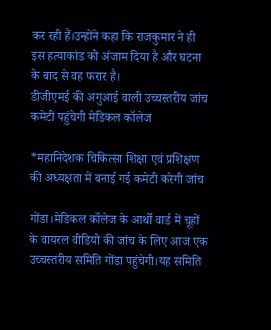कर रही हैं।उन्होंने कहा कि राजकुमार ने ही इस हत्याकांड को अंजाम दिया है और घटना के बाद से वह फरार है।
डीजीएमई की अगुआई वाली उच्चस्तरीय जांच कमेटी पहुंचेगी मेडिकल कॉलेज

*महानिदेशक चिकित्सा शिक्षा एवं प्रशिक्षण की अध्यक्षता में बनाई गई कमेटी करेगी जांच

गोंडा।मेडिकल कॉलेज के आर्थो वार्ड में चूहों के वायरल वीडियो की जांच के लिए आज एक उच्चस्तरीय समिति गोंडा पहुंचेगी।यह समिति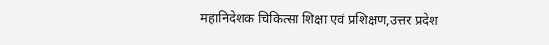महानिदेशक चिकित्सा शिक्षा एवं प्रशिक्षण,उत्तर प्रदेश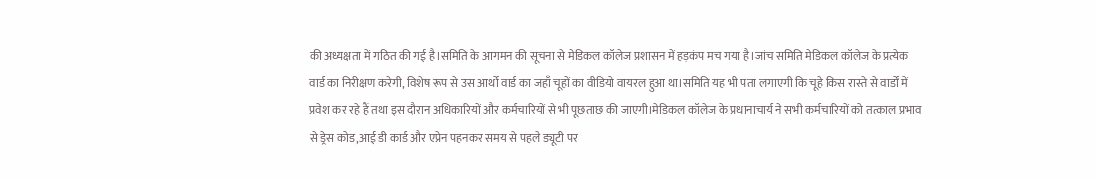की अध्यक्षता में गठित की गई है।समिति के आगमन की सूचना से मेडिकल कॉलेज प्रशासन में हड़कंप मच गया है।जांच समिति मेडिकल कॉलेज के प्रत्येक वार्ड का निरीक्षण करेगी, विशेष रूप से उस आर्थो वार्ड का जहाँ चूहों का वीडियो वायरल हुआ था।समिति यह भी पता लगाएगी कि चूहे किस रास्ते से वार्डों में प्रवेश कर रहे हैं तथा इस दौरान अधिकारियों और कर्मचारियों से भी पूछताछ की जाएगी।मेडिकल कॉलेज के प्रधानाचार्य ने सभी कर्मचारियों को तत्काल प्रभाव से ड्रेस कोड,आई डी कार्ड और एप्रेन पहनकर समय से पहले ड्यूटी पर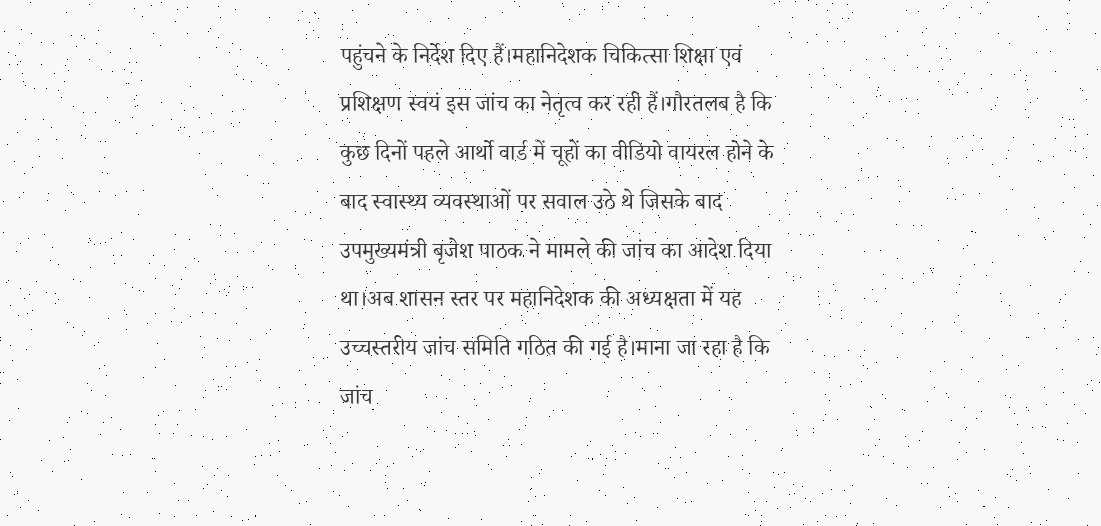पहुंचने के निर्देश दिए हैं।महानिदेशक चिकित्सा शिक्षा एवं प्रशिक्षण स्वयं इस जांच का नेतृत्व कर रही हैं।गौरतलब है कि कुछ दिनों पहले आर्थो वार्ड में चूहों का वीडियो वायरल होने के बाद स्वास्थ्य व्यवस्थाओं पर सवाल उठे थे जिसके बाद उपमुख्यमंत्री बृजेश पाठक ने मामले की जांच का आदेश दिया था।अब शासन स्तर पर महानिदेशक की अध्यक्षता में यह उच्चस्तरीय जांच समिति गठित की गई है।माना जा रहा है कि जांच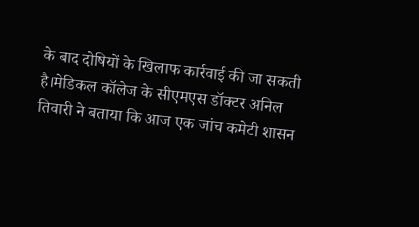के बाद दोषियों के खिलाफ कार्रवाई की जा सकती है।मेडिकल कॉलेज के सीएमएस डॉक्टर अनिल तिवारी ने बताया कि आज एक जांच कमेटी शासन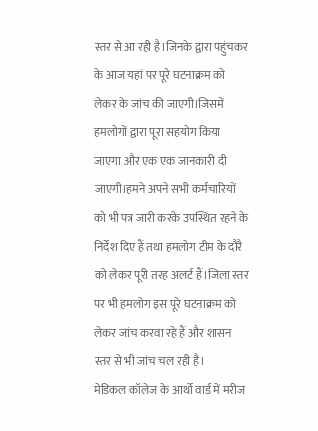स्तर से आ रही है।जिनके द्वारा पहुंचकर के आज यहां पर पूरे घटनाक्रम को लेकर के जांच की जाएगी।जिसमें हमलोगों द्वारा पूरा सहयोग किया जाएगा और एक एक जानकारी दी जाएगी।हमने अपने सभी कर्मचारियों को भी पत्र जारी करके उपस्थित रहने के निर्देश दिए हैं तथा हमलोग टीम के दौरै को लेकर पूरी तरह अलर्ट हैं।जिला स्तर पर भी हमलोग इस पूरे घटनाक्रम को लेकर जांच करवा रहे हैं और शासन स्तर से भी जांच चल रही है।
मेडिकल कॉलेज के आर्थो वार्ड में मरीज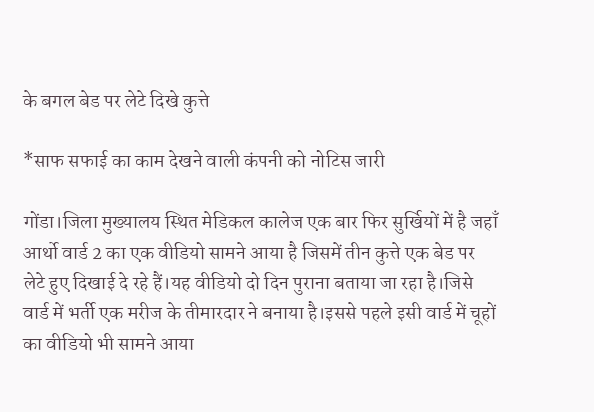के बगल बेड पर लेटे दिखे कुत्ते

*साफ सफाई का काम देखने वाली कंपनी को नोटिस जारी

गोंडा।जिला मुख्यालय स्थित मेडिकल कालेज एक बार फिर सुर्खियों में है जहाँ आर्थो वार्ड 2 का एक वीडियो सामने आया है जिसमें तीन कुत्ते एक बेड पर लेटे हुए दिखाई दे रहे हैं।यह वीडियो दो दिन पुराना बताया जा रहा है।जिसे वार्ड में भर्ती एक मरीज के तीमारदार ने बनाया है।इससे पहले इसी वार्ड में चूहों का वीडियो भी सामने आया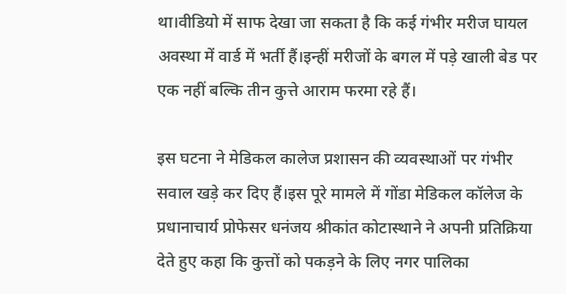था।वीडियो में साफ देखा जा सकता है कि कई गंभीर मरीज घायल अवस्था में वार्ड में भर्ती हैं।इन्हीं मरीजों के बगल में पड़े खाली बेड पर एक नहीं बल्कि तीन कुत्ते आराम फरमा रहे हैं।

इस घटना ने मेडिकल कालेज प्रशासन की व्यवस्थाओं पर गंभीर सवाल खड़े कर दिए हैं।इस पूरे मामले में गोंडा मेडिकल कॉलेज के प्रधानाचार्य प्रोफेसर धनंजय श्रीकांत कोटास्थाने ने अपनी प्रतिक्रिया देते हुए कहा कि कुत्तों को पकड़ने के लिए नगर पालिका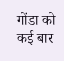गोंडा को कई बार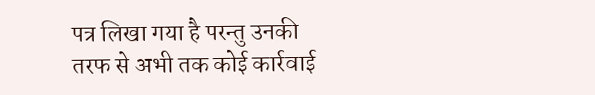पत्र लिखा गया है परन्तु उनकी तरफ से अभी तक कोई कार्रवाई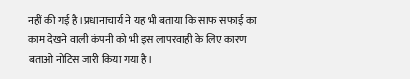नहीं की गई है।प्रधानाचार्य ने यह भी बताया कि साफ सफाई का काम देखने वाली कंपनी को भी इस लापरवाही के लिए कारण बताओ नोटिस जारी किया गया है।